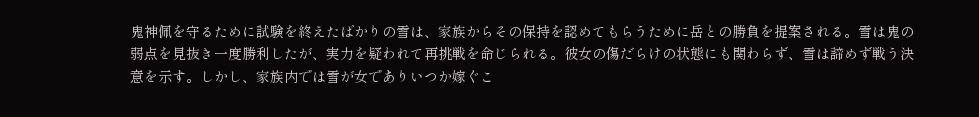鬼神佩を守るために試験を終えたばかりの雪は、家族からその保持を認めてもらうために岳との勝負を提案される。雪は鬼の弱点を見抜き一度勝利したが、実力を疑われて再挑戦を命じられる。彼女の傷だらけの状態にも関わらず、雪は諦めず戦う決意を示す。しかし、家族内では雪が女でありいつか嫁ぐこ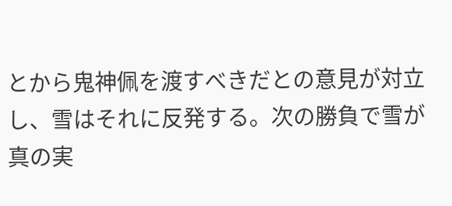とから鬼神佩を渡すべきだとの意見が対立し、雪はそれに反発する。次の勝負で雪が真の実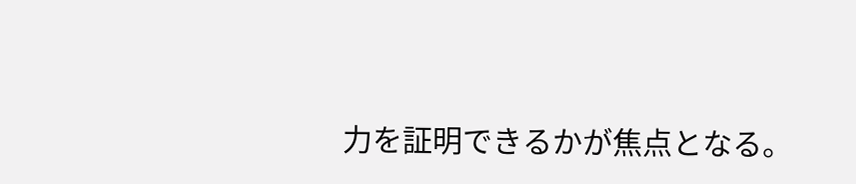力を証明できるかが焦点となる。